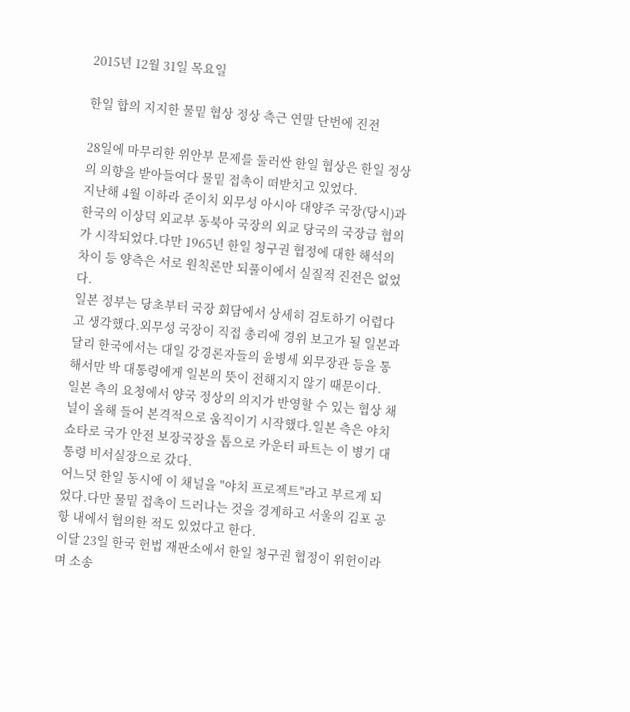2015년 12월 31일 목요일

한일 합의 지지한 물밑 협상 정상 측근 연말 단번에 진전

28일에 마무리한 위안부 문제를 둘러싼 한일 협상은 한일 정상의 의향을 받아들여다 물밑 접촉이 떠받치고 있었다.
지난해 4월 이하라 준이치 외무성 아시아 대양주 국장(당시)과 한국의 이상덕 외교부 동북아 국장의 외교 당국의 국장급 협의가 시작되었다.다만 1965년 한일 청구권 협정에 대한 해석의 차이 등 양측은 서로 원칙론만 되풀이에서 실질적 진전은 없었다.
일본 정부는 당초부터 국장 회담에서 상세히 검토하기 어렵다고 생각했다.외무성 국장이 직접 총리에 경위 보고가 될 일본과 달리 한국에서는 대일 강경론자들의 윤병세 외무장관 등을 통해서만 박 대통령에게 일본의 뜻이 전해지지 않기 때문이다.
일본 측의 요청에서 양국 정상의 의지가 반영할 수 있는 협상 채널이 올해 들어 본격적으로 움직이기 시작했다.일본 측은 야치 쇼타로 국가 안전 보장국장을 톱으로 카운터 파트는 이 병기 대통령 비서실장으로 갔다.
어느덧 한일 동시에 이 채널을 "야치 프로젝트"라고 부르게 되었다.다만 물밑 접촉이 드러나는 것을 경계하고 서울의 김포 공항 내에서 협의한 적도 있었다고 한다.
이달 23일 한국 헌법 재판소에서 한일 청구권 협정이 위헌이라며 소송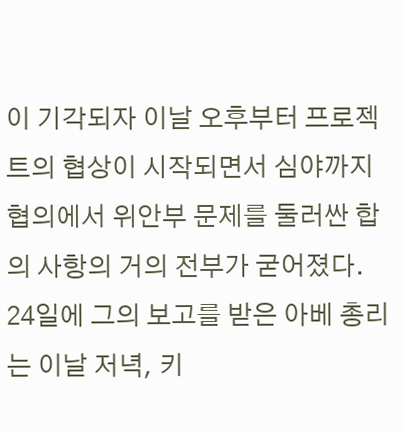이 기각되자 이날 오후부터 프로젝트의 협상이 시작되면서 심야까지 협의에서 위안부 문제를 둘러싼 합의 사항의 거의 전부가 굳어졌다.
24일에 그의 보고를 받은 아베 총리는 이날 저녁, 키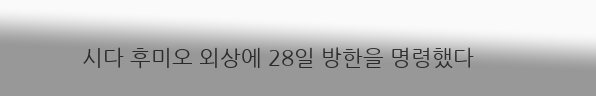시다 후미오 외상에 28일 방한을 명령했다